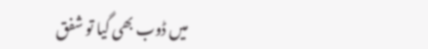میں ڈوب بھی گیا تو شفق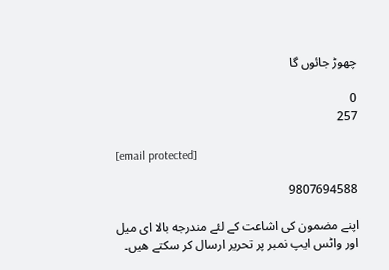چھوڑ جائوں گا

0
257

[email protected]

9807694588

اپنے مضمون كی اشاعت كے لئے مندرجه بالا ای میل اور واٹس ایپ نمبر پر تحریر ارسال كر سكتے هیں۔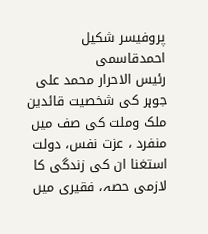پروفیسر شکیل احمدقاسمی
رئیس الاحرار محمد علی جوہر کی شخصیت قائدین ملک وملت کی صف میں منفرد ، عزت نفس، دولت استغنا ان کی زندگی کا لازمی حصہ، فقیری میں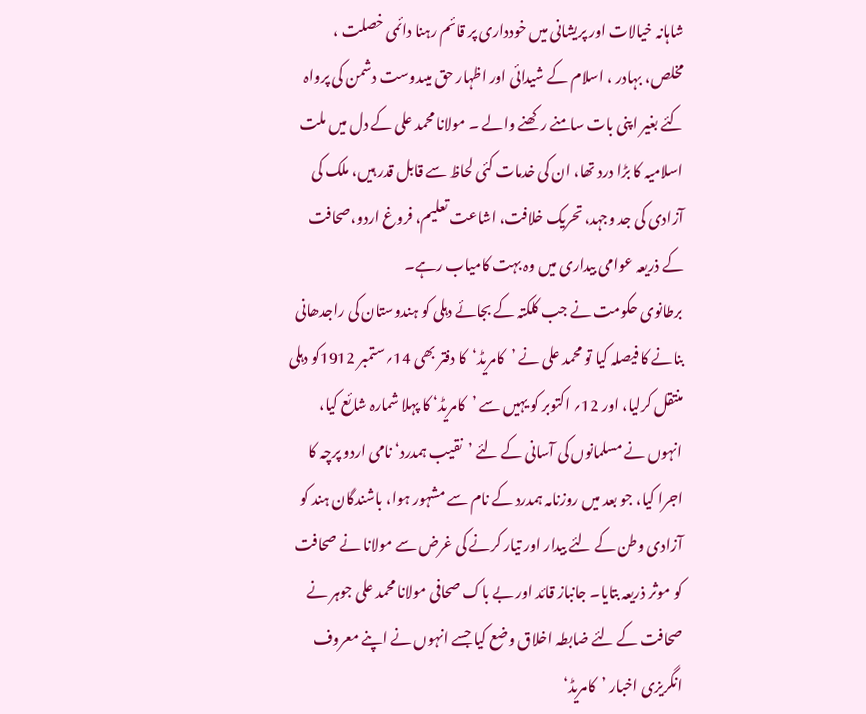شاہانہ خیالات اور پریشانی میں خودداری پر قائم رہنا دائمی خصلت ، مخلص، بہادر ، اسلام کے شیدائی اور اظہار حق میںدوست دشمن کی پرواہ کئے بغیر اپنی بات سامنے رکھنے والے ۔ مولانا محمد علی کے دل میں ملت اسلامیہ کا بڑا درد تھا، ان کی خدمات کئی لحاظ سے قابل قدر ہیں، ملک کی آزادی کی جد وجہد، تحریک خلافت، اشاعت تعلیم، فروغ اردو،صحافت کے ذریعہ عوامی بیداری میں وہ بہت کامیاب رہے۔
برطانوی حکومت نے جب کلکتہ کے بجائے دہلی کو ہندوستان کی راجدھانی بنانے کا فیصلہ کیا تو محمد علی نے ’کامریڈ‘کا دفتر بھی 14؍ستمبر 1912کو دہلی منتقل کرلیا، اور 12؍ اکتوبر کو یہیں سے ’کامریڈ‘ کا پہلا شمارہ شائع کیا، انہوں نے مسلمانوں کی آسانی کے لئے ’نقیب ہمدرد‘ نامی اردو پرچہ کا اجرا کیا، جو بعد میں روزنامہ ہمدرد کے نام سے مشہور ہوا، باشندگان ہند کو آزادی وطن کے لئے بیدار اور تیار کرنے کی غرض سے مولانا نے صحافت کو موثر ذریعہ بتایا۔ جانباز قائد اور بے باک صحافی مولانا محمد علی جوہر نے صحافت کے لئے ضابطہ اخلاق وضع کیا جسے انہوں نے اپنے معروف انگریزی اخبار ’کامریڈ‘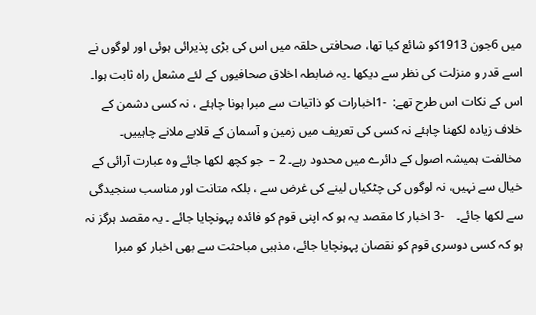میں 6جون 1913کو شائع کیا تھا، صحافتی حلقہ میں اس کی بڑی پذیرائی ہوئی اور لوگوں نے اسے قدر و منزلت کی نظر سے دیکھا ۔یہ ضابطہ اخلاق صحافیوں کے لئے مشعل راہ ثابت ہوا۔ اس کے نکات اس طرح تھے:  -1اخبارات کو ذاتیات سے مبرا ہونا چاہئے ، نہ کسی دشمن کے خلاف زیادہ لکھنا چاہئے نہ کسی کی تعریف میں زمین و آسمان کے قلابے ملانے چاہییں۔ مخالفت ہمیشہ اصول کے دائرے میں محدود رہے۔ 2 –  جو کچھ لکھا جائے وہ عبارت آرائی کے خیال سے نہیں، نہ لوگوں کی چٹکیاں لینے کی غرض سے ، بلکہ متانت اور مناسب سنجیدگی سے لکھا جائے۔    -3 اخبار کا مقصد یہ ہو کہ اپنی قوم کو فائدہ پہونچایا جائے ۔ یہ مقصد ہرگز نہ ہو کہ کسی دوسری قوم کو نقصان پہونچایا جائے، مذہبی مباحثت سے بھی اخبار کو مبرا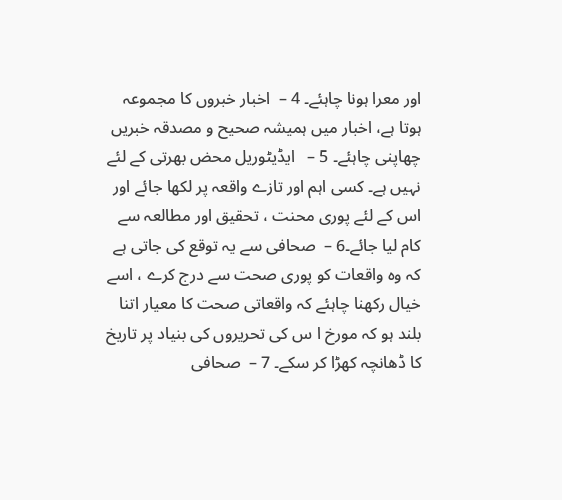اور معرا ہونا چاہئے۔ 4 –  اخبار خبروں کا مجموعہ ہوتا ہے، اخبار میں ہمیشہ صحیح و مصدقہ خبریں چھاپنی چاہئے۔ 5 –   ایڈیٹوریل محض بھرتی کے لئے نہیں ہے۔ کسی اہم اور تازے واقعہ پر لکھا جائے اور اس کے لئے پوری محنت ، تحقیق اور مطالعہ سے کام لیا جائے۔6 –  صحافی سے یہ توقع کی جاتی ہے کہ وہ واقعات کو پوری صحت سے درج کرے ، اسے خیال رکھنا چاہئے کہ واقعاتی صحت کا معیار اتنا بلند ہو کہ مورخ ا س کی تحریروں کی بنیاد پر تاریخ کا ڈھانچہ کھڑا کر سکے۔ 7 –  صحافی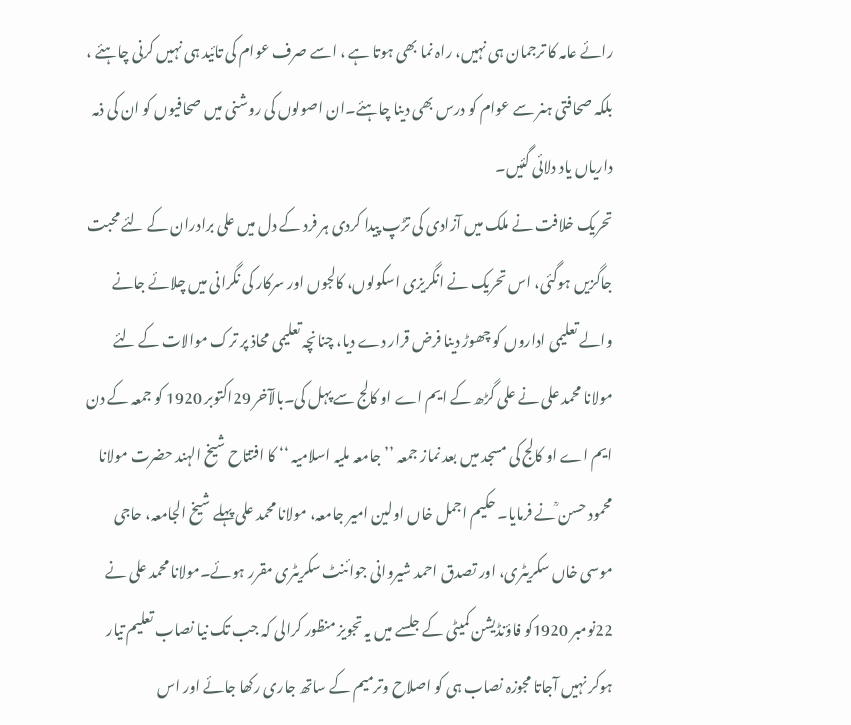رائے عامہ کا ترجمان ہی نہیں، راہ نما بھی ہوتا ہے ، اسے صرف عوام کی تائید ہی نہیں کرنی چاہئے ، بلکہ صحافتی ہنر سے عوام کو درس بھی دینا چاہئے۔ان اصولوں کی روشنی میں صحافیوں کو ان کی ذمہ داریاں یاد دلائی گئیں۔
تحریک خلافت نے ملک میں آزادی کی تڑپ پیدا کردی ہر فرد کے دل میں علی برادران کے لئے محبت جاگزیں ہوگئی، اس تحریک نے انگریزی اسکولوں، کالجوں اور سرکار کی نگرانی میں چلائے جانے والے تعلیمی اداروں کو چھوڑ دینا فرض قرار دے دیا، چنانچہ تعلیمی محاذ پر ترک موالات کے لئے مولانا محمد علی نے علی گڑھ کے ایم اے او کالج سے پہل کی۔بالآخر 29اکتوبر 1920 کو جمعہ کے دن ایم اے او کالج کی مسجد میں بعد نماز جمعہ ’’جامعہ ملیہ اسلامیہ ‘‘ کا افتتاح شیخ الہند حضرت مولانا محمود حسن ؒنے فرمایا۔ حکیم اجمل خاں اولین امیر جامعہ، مولانا محمد علی پہلے شیخ الجامعہ، حاجی موسی خاں سکریٹری، اور تصدق احمد شیروانی جوائنٹ سکریٹری مقرر ہوئے۔مولانا محمد علی نے  22نومبر 1920کو فاؤنڈیشن کمیٹی کے جلسے میں یہ تجویز منظور کرالی کہ جب تک نیا نصاب تعلیم تیار ہوکر نہیں آجاتا مجوزہ نصاب ہی کو اصلاح وترمیم کے ساتھ جاری رکھا جائے اور اس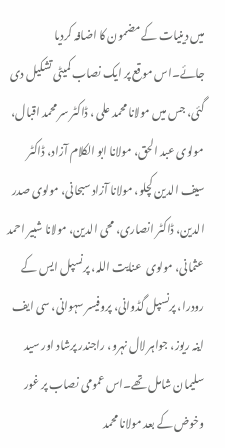میں دینیات کے مضمون کا اضافہ کردیا جائے۔اس موقع پر ایک نصاب کمیٹی تشکیل دی گئی، جس میں مولانا محمد علی ، ڈاکٹر سر محمد اقبال، مولوی عبد الحق، مولانا ابو الکلام آزاد، ڈاکٹر سیف الدین کچلو، مولانا آزاد سبحانی، مولوی صدر الدین، ڈاکٹر انصاری، محی الدین، مولانا شبیر احمد عثمانی، مولوی  عنایت اللہ، پرنسپل ایس کے رودرا، پرنسپل گڈوانی، پروفیسر سہوانی، سی ایف اینہ ریوز، جواہر لال نہرو، راجندر پرشاد اور سید سلیمان شامل تھے۔اس عمومی نصاب پر غور وخوض کے بعد مولانا محمد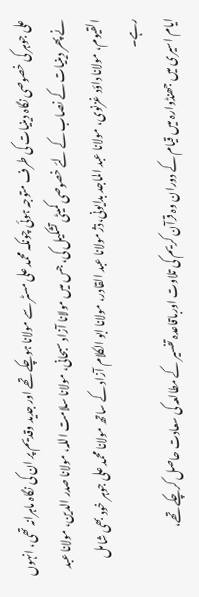علی جوہر کی خصوصی نگاہ دینیات کی طرف متوجہ ہوئی چونکہ محمد علی مسٹر سے مولانا ہوچکے تھے اور جدید وقدیم پر ان کی نگاہ ماہرانہ تھی، انہوں نے پھر دینیات کے نصاب کے لئے خصوصی کمیٹی تشکیل کی، جس میں مولانا آزاد سبحانی، مولانا سلامت اللہ، مولانا صدر الدین، مولانا عبد القیوم، مولانا داؤد غزنوی، مولانا عبد الماجد بدایونی،ذژ مولانا عبد القادر، مولانا ابو الکلام آزاد کے ساتھ مولانا محمد علی جوہر خود بھی شامل رہے۔
ایام اسیری میں جھنڈوارہ میں قیام کے دوران وہ قرآن کریم کی تلاوت اورباقاعدہ تفسیر کے مطالعہ کی سعادت حاصل کرچکے تھے،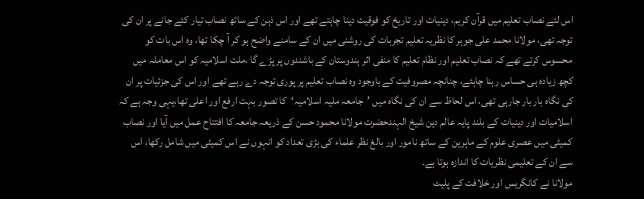اس لئے نصاب تعلیم میں قرآن کریم، دینیات اور تاریخ کو فوقیت دینا چاہتے تھے اور اس ذہن کے ساتھ نصاب تیار کئے جانے پر ان کی توجہ تھی، مولانا محمد علی جوہر کا نظریہ تعلیم تجربات کی روشنی میں ان کے سامنے واضح ہو کر آ چکا تھا، وہ اس بات کو محسوس کرتے تھے کہ نصاب تعلیم اور نظام تعلیم کا منفی اثر ہندوستان کے باشندوں پر پڑے گا ،ملت اسلامیہ کو اس معاملہ میں کچھ زیادہ ہی حساس رہنا چاہئے، چنانچہ مصروفیت کے باوجود وہ نصاب تعلیم پر پوری توجہ دے رہے تھے اور اس کی جزئیات پر ان کی نگاہ بار بار جارہی تھی، اس لحاظ سے ان کی نگاہ میں ’جامعہ ملیہ اسلامیہ‘کا تصور بہت ارفع اور اعلی تھا،یہی وجہ ہے کہ اسلامیات اور دینیات کے بلند پایہ عالم دین شیخ الہندحضرت مولانا محمود حسن کے ذریعہ جامعہ کا افتتاح عمل میں آیا اور نصاب کمیٹی میں عصری علوم کے ماہرین کے ساتھ نامور اور بالغ نظر علماء کی بڑی تعداد کو انہوں نے اس کمیٹی میں شامل رکھا، اس سے ان کے تعلیمی نظریات کا اندازہ ہوتا ہے۔
مولانا نے کانگریس اور خلافت کے پلیٹ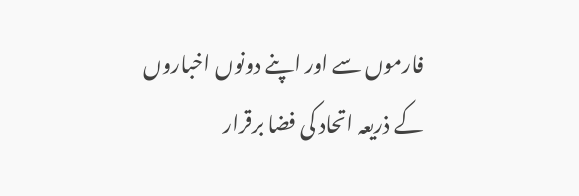فارموں سے اور اپنے دونوں اخباروں کے ذریعہ اتحاد کی فضا برقرار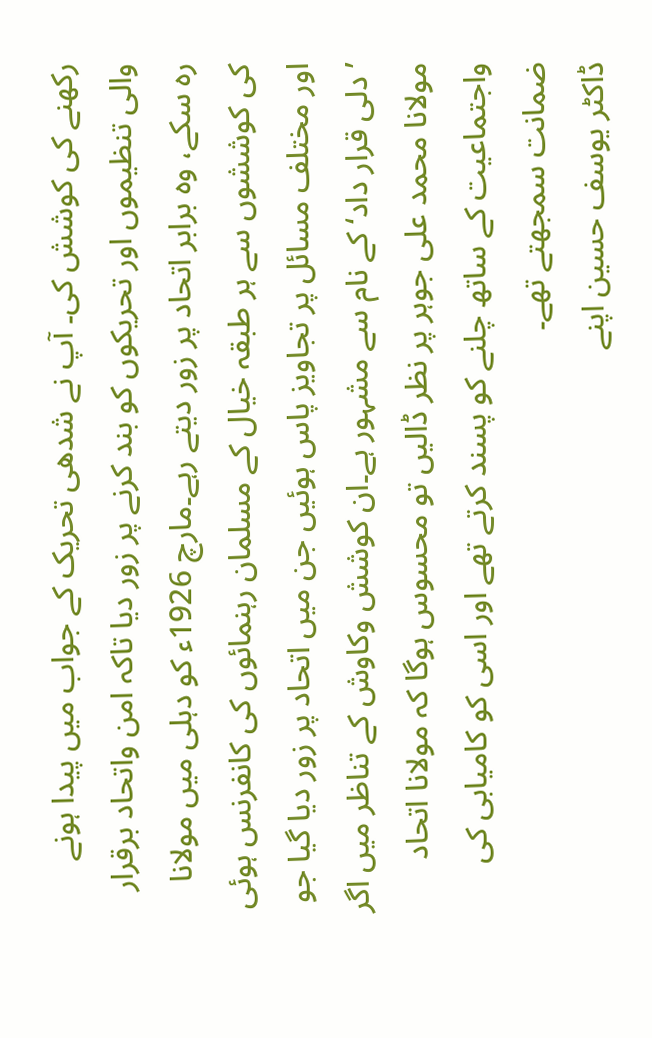رکھنے کی کوشش کی۔ آپ نے شدھی تحریک کے جواب میں پیدا ہونے والی تنظیموں اور تحریکوں کو بند کرنے پر زور دیا تاکہ امن واتحاد برقرار رہ سکے، وہ برابر اتحاد پر زور دیتے رہے۔مارچ 1926ء کو دہلی میں مولانا کی کوششوں سے ہر طبقہ خیال کے مسلمان رہنمائوں کی کانفرنس ہوئی اور مختلف مسائل پر تجاویز پاس ہوئیں جن میں اتحاد پر زور دیا گیا جو ’دلی قرار داد‘ کے نام سے مشہور ہے۔ان کوشش وکاوش کے تناظر میں اگر مولانا محمد علی جوہر پر نظر ڈالیں تو محسوس ہوگا کہ مولانا اتحاد واجتماعیت کے ساتھ چلنے کو پسند کرتے تھے اور اسی کو کامیابی کی ضمانت سمجھتے تھے۔
ڈاکٹر یوسف حسین اپنے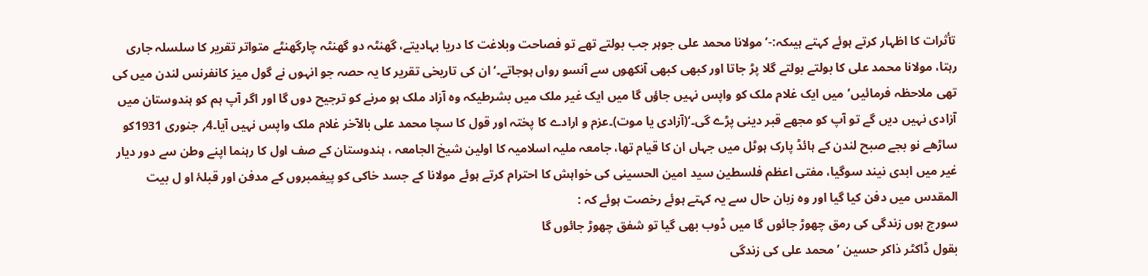تأثرات کا اظہار کرتے ہوئے کہتے ہیںکہ:-’مولانا محمد علی جوہر جب بولتے تھے تو فصاحت وبلاغت کا دریا بہادیتے، گھنٹہ دو گھنٹہ چارگھنٹے متواتر تقریر کا سلسلہ جاری رہتا، مولانا محمد علی کا بولتے بولتے گلا پڑ جاتا اور کبھی کبھی آنکھوں سے آنسو رواں ہوجاتے۔‘ان کی تاریخی تقریر کا یہ حصہ جو انہوں نے گول میز کانفرنس لندن میں کی تھی ملاحظہ فرمائیں’میں ایک غلام ملک کو واپس نہیں جاؤں گا میں ایک غیر ملک میں بشرطیکہ وہ آزاد ملک ہو مرنے کو ترجیح دوں گا اور اگر آپ ہم کو ہندوستان میں آزادی نہیں دیں گے تو آپ کو مجھے قبر دینی پڑے گی۔‘(آزادی یا موت)۔عزم و ارادے کا پختہ اور قول کا سچا محمد علی بالآخر غلام ملک واپس نہیں آیا۔4؍ جنوری 1931کو ساڑھے نو بجے صبح لندن کے ہائڈ پارک ہوٹل میں جہاں ان کا قیام تھا، جامعہ ملیہ اسلامیہ کا اولین شیخ الجامعہ ، ہندوستان کے صف اول کا رہنما اپنے وطن سے دور دیار غیر میں ابدی نیند سوگیا، مفتی اعظم فلسطین سید امین الحسینی کی خواہش کا احترام کرتے ہوئے مولانا کے جسد خاکی کو پیغمبروں کے مدفن اور قبلۂ او ل بیت المقدس میں دفن کیا گیا اور وہ زبان حال سے یہ کہتے ہوئے رخصت ہوئے کہ :
سورج ہوں زندگی کی رمق چھوڑ جائوں گا میں ڈوب بھی گیا تو شفق چھوڑ جائوں گا
بقول ڈاکٹر ذاکر حسین ’محمد علی کی زندگی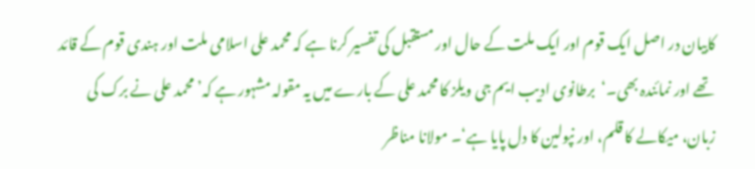کابیان در اصل ایک قوم اور ایک ملت کے حال اور مستقبل کی تفسیر کرنا ہے کہ محمد علی اسلامی ملت اور ہندی قوم کے قائد تھے اور نمائندہ بھی۔‘  برطانوی ادیب ایم جی ویلز کا محمد علی کے بارے میں یہ مقولہ مشہور ہے کہ’محمد علی نے برک کی زبان، میکالے کا قلم، اور نپولین کا دل پایا ہے‘۔ مولانا مناظر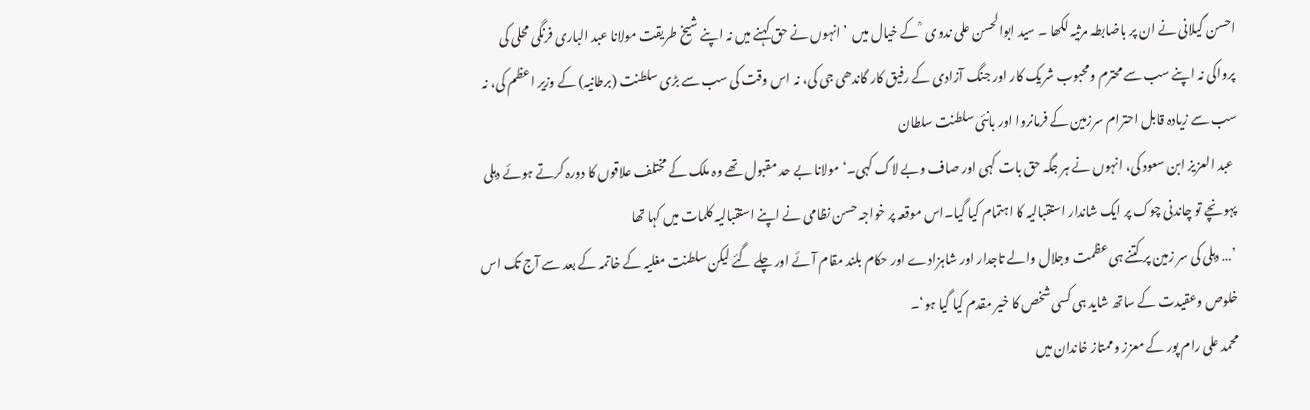احسن گیلانی نے ان پر باضابطہ مرثیہ لکھا ۔ سید ابوالحسن علی ندوی  ؒ کے خیال میں  ’انہوں نے حق کہنے میں نہ اپنے شیخ طریقت مولانا عبد الباری فرنگی محلی کی پرواکی نہ اپنے سب سے محترم ومحبوب شریک کار اور جنگ آزادی کے رفیق کار گاندھی جی کی، نہ اس وقت کی سب سے بڑی سلطنت (برطانیہ) کے وزیر اعظم کی، نہ سب سے زیادہ قابل احترام سرزمین کے فرمانروا اور بانئی سلطنت سلطان
 عبد العزیز ابن سعود کی، انہوں نے ہر جگہ حق بات کہی اور صاف وبے لاگ کہی۔‘ مولانا بے حد مقبول تھے وہ ملک کے مختلف علاقوں کا دورہ کرتے ہوئے دہلی پہونچے تو چاندنی چوک پر ایک شاندار استقبالیہ کا اہتمام کیا گیا۔اس موقعہ پر خواجہ حسن نظامی نے اپنے استقبالیہ کلمات میں کہا تھا
 ’… دہلی کی سر زمین پر کتنے ہی عظمت وجلال والے تاجدار اور شاہزادے اور حکام بلند مقام آئے اور چلے گئے لیکن سلطنت مغلیہ کے خاتمہ کے بعد سے آج تک اس خلوص وعقیدت کے ساتھ شاید ہی کسی شخص کا خیر مقدم کیا گیا ہو‘۔
محمد علی رام پور کے معزز وممتاز خاندان میں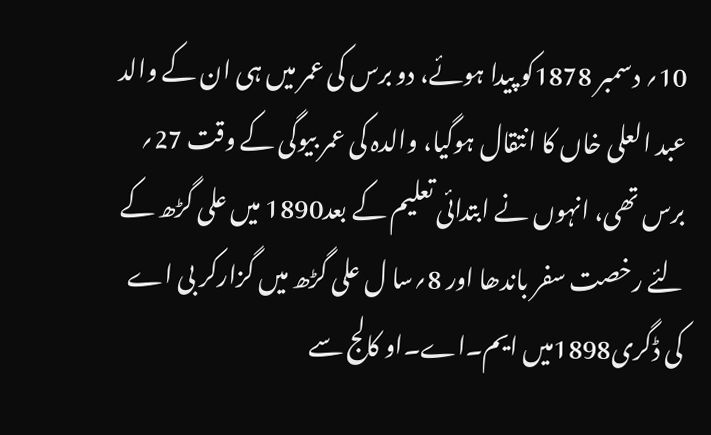10؍ دسمبر 1878کو پیدا ہوئے، دو برس کی عمر میں ہی ان کے والد عبد العلی خاں کا انتقال ہوگیا، والدہ کی عمر بیوگی کے وقت 27؍ برس تھی، انہوں نے ابتدائی تعلیم کے بعد1890 میں علی گڑھ کے لئے رخصت سفر باندھا اور 8؍سا ل علی گڑھ میں گزارکر بی اے کی ڈگری1898میں ایم۔اے۔او کالج سے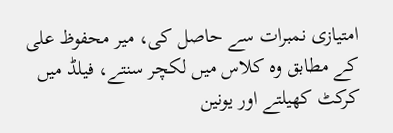امتیازی نمبرات سے حاصل کی، میر محفوظ علی کے مطابق وہ کلاس میں لکچر سنتے، فیلڈ میں کرکٹ کھیلتے اور یونین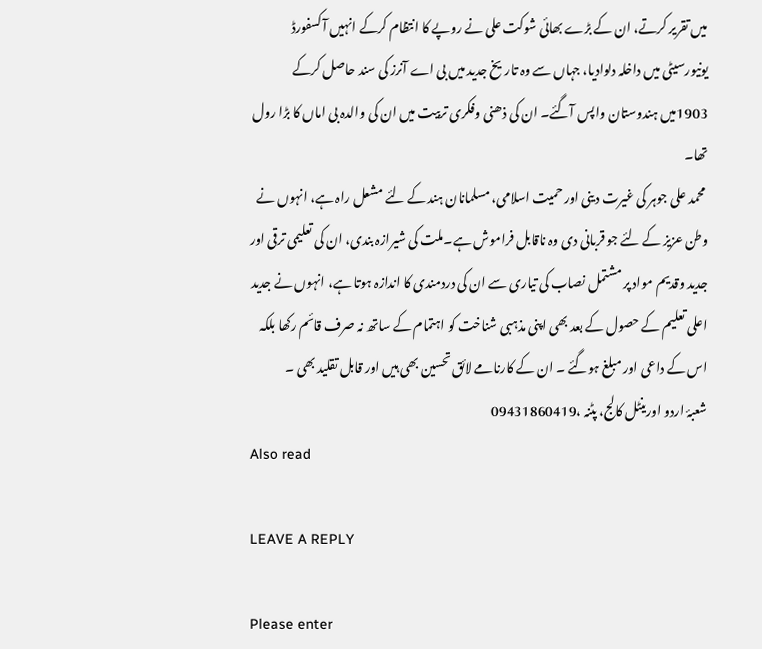میں تقریر کرتے، ان کے بڑے بھائی شوکت علی نے روپے کا انتظام کرکے انہیں آکسفورڈ یونیورسیٹی میں داخلہ دلوادیا، جہاں سے وہ تاریخ جدید میں بی اے آنرز کی سند حاصل کرکے 1903میں ہندوستان واپس آگئے۔ ان کی ذھنی وفکری تربیت میں ان کی والدہ بی اماں کا بڑا رول تھا۔
 محمد علی جوہر کی غیرت دینی اور حمیت اسلامی، مسلمانان ہند کے لئے مشعل راہ ہے، انہوں نے وطن عزیز کے لئے جو قربانی دی وہ ناقابل فراموش ہے۔ملت کی شیرازہ بندی، ان کی تعلیمی ترقی اور جدید وقدیم مواد پر مشتمل نصاب کی تیاری سے ان کی دردمندی کا اندازہ ہوتا ہے، انہوں نے جدید اعلی تعلیم کے حصول کے بعد بھی اپنی مذہبی شناخت کو اہتمام کے ساتھ نہ صرف قائم رکھا بلکہ اس کے داعی اور مبلغ ہوگئے ۔ ان کے کارنامے لائق تحسین بھی ہیں اور قابل تقلید بھی ۔
شعبۂ اردو اورینٹل کالج، پٹنہ ،09431860419
Also read

LEAVE A REPLY

Please enter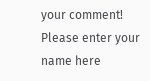your comment!
Please enter your name here